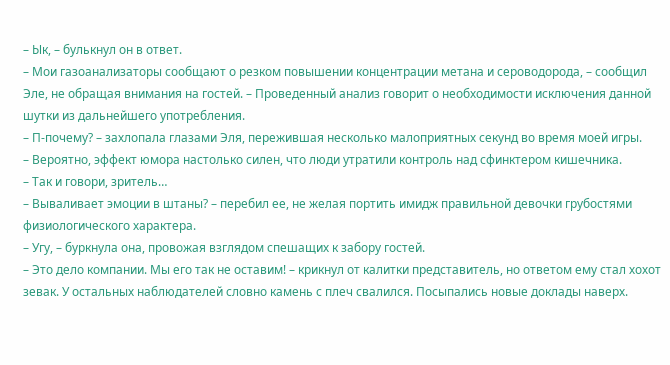– Ык, – булькнул он в ответ.
– Мои газоанализаторы сообщают о резком повышении концентрации метана и сероводорода, – сообщил Эле, не обращая внимания на гостей. – Проведенный анализ говорит о необходимости исключения данной шутки из дальнейшего употребления.
– П-почему? – захлопала глазами Эля, пережившая несколько малоприятных секунд во время моей игры.
– Вероятно, эффект юмора настолько силен, что люди утратили контроль над сфинктером кишечника.
– Так и говори, зритель…
– Вываливает эмоции в штаны? – перебил ее, не желая портить имидж правильной девочки грубостями физиологического характера.
– Угу, – буркнула она, провожая взглядом спешащих к забору гостей.
– Это дело компании. Мы его так не оставим! – крикнул от калитки представитель, но ответом ему стал хохот зевак. У остальных наблюдателей словно камень с плеч свалился. Посыпались новые доклады наверх.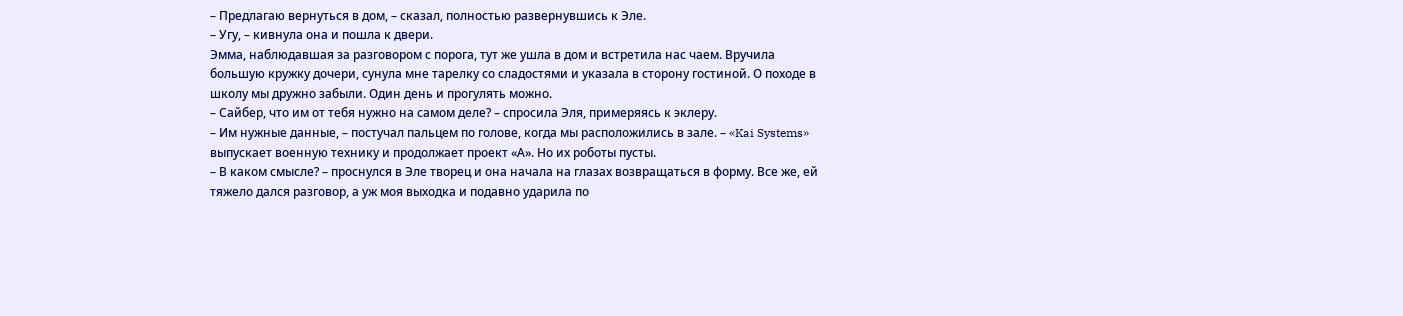– Предлагаю вернуться в дом, – сказал, полностью развернувшись к Эле.
– Угу, – кивнула она и пошла к двери.
Эмма, наблюдавшая за разговором с порога, тут же ушла в дом и встретила нас чаем. Вручила большую кружку дочери, сунула мне тарелку со сладостями и указала в сторону гостиной. О походе в школу мы дружно забыли. Один день и прогулять можно.
– Сайбер, что им от тебя нужно на самом деле? – спросила Эля, примеряясь к эклеру.
– Им нужные данные, – постучал пальцем по голове, когда мы расположились в зале. – «Kai Systems» выпускает военную технику и продолжает проект «А». Но их роботы пусты.
– В каком смысле? – проснулся в Эле творец и она начала на глазах возвращаться в форму. Все же, ей тяжело дался разговор, а уж моя выходка и подавно ударила по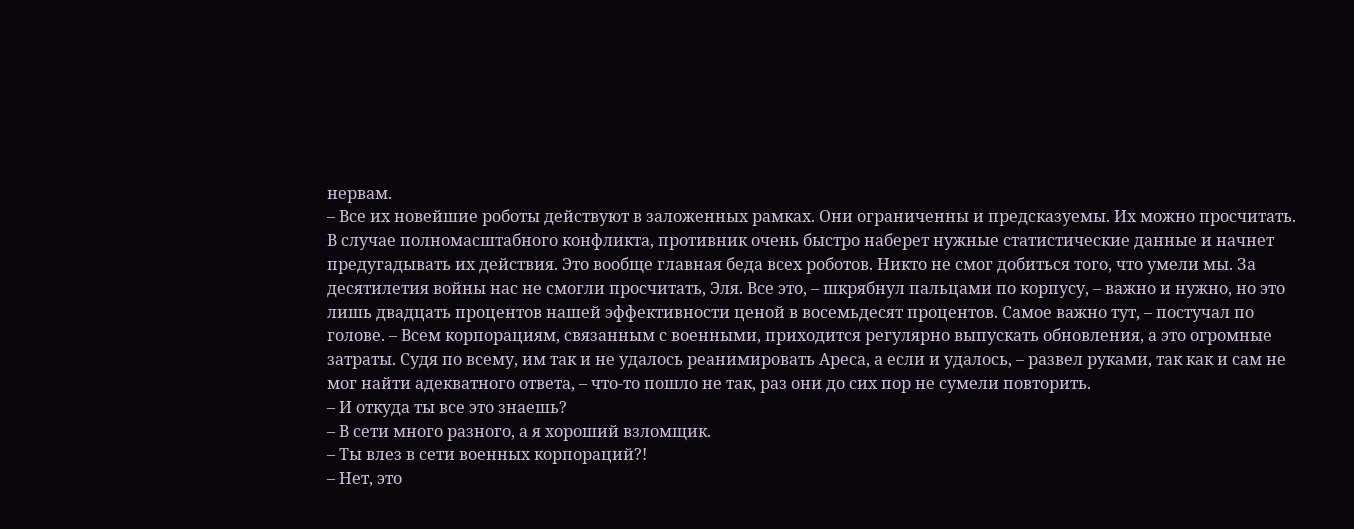нервам.
– Все их новейшие роботы действуют в заложенных рамках. Они ограниченны и предсказуемы. Их можно просчитать. В случае полномасштабного конфликта, противник очень быстро наберет нужные статистические данные и начнет предугадывать их действия. Это вообще главная беда всех роботов. Никто не смог добиться того, что умели мы. За десятилетия войны нас не смогли просчитать, Эля. Все это, – шкрябнул пальцами по корпусу, – важно и нужно, но это лишь двадцать процентов нашей эффективности ценой в восемьдесят процентов. Самое важно тут, – постучал по голове. – Всем корпорациям, связанным с военными, приходится регулярно выпускать обновления, а это огромные затраты. Судя по всему, им так и не удалось реанимировать Ареса, а если и удалось, – развел руками, так как и сам не мог найти адекватного ответа, – что-то пошло не так, раз они до сих пор не сумели повторить.
– И откуда ты все это знаешь?
– В сети много разного, а я хороший взломщик.
– Ты влез в сети военных корпораций?!
– Нет, это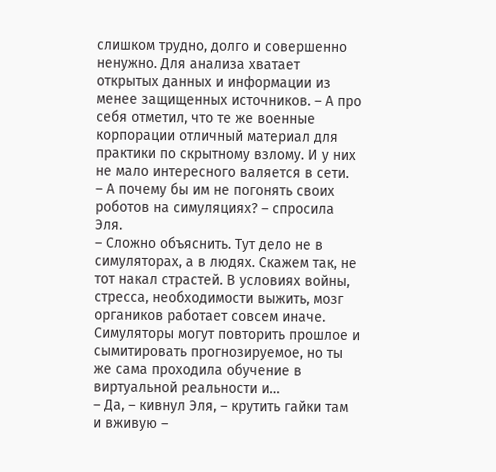слишком трудно, долго и совершенно ненужно. Для анализа хватает открытых данных и информации из менее защищенных источников. – А про себя отметил, что те же военные корпорации отличный материал для практики по скрытному взлому. И у них не мало интересного валяется в сети.
– А почему бы им не погонять своих роботов на симуляциях? – спросила Эля.
– Сложно объяснить. Тут дело не в симуляторах, а в людях. Скажем так, не тот накал страстей. В условиях войны, стресса, необходимости выжить, мозг органиков работает совсем иначе. Симуляторы могут повторить прошлое и сымитировать прогнозируемое, но ты же сама проходила обучение в виртуальной реальности и…
– Да, – кивнул Эля, – крутить гайки там и вживую –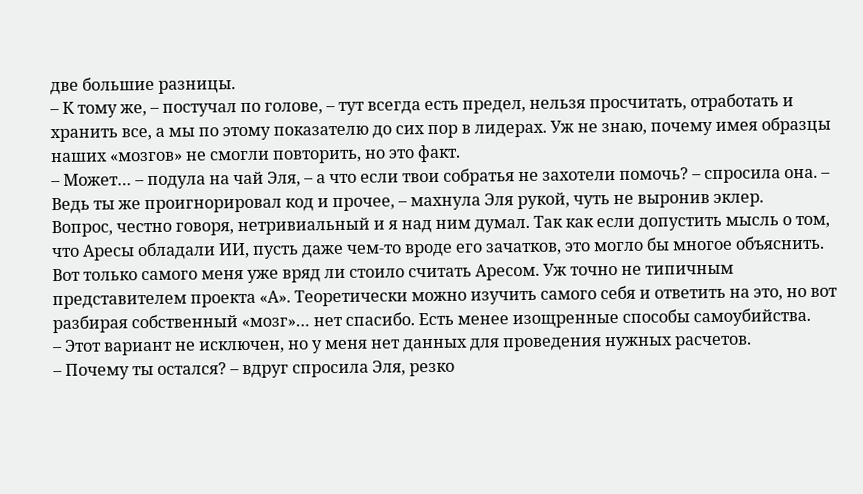две большие разницы.
– К тому же, – постучал по голове, – тут всегда есть предел, нельзя просчитать, отработать и хранить все, а мы по этому показателю до сих пор в лидерах. Уж не знаю, почему имея образцы наших «мозгов» не смогли повторить, но это факт.
– Может… – подула на чай Эля, – а что если твои собратья не захотели помочь? – спросила она. – Ведь ты же проигнорировал код и прочее, – махнула Эля рукой, чуть не выронив эклер.
Вопрос, честно говоря, нетривиальный и я над ним думал. Так как если допустить мысль о том, что Аресы обладали ИИ, пусть даже чем-то вроде его зачатков, это могло бы многое объяснить. Вот только самого меня уже вряд ли стоило считать Аресом. Уж точно не типичным представителем проекта «А». Теоретически можно изучить самого себя и ответить на это, но вот разбирая собственный «мозг»… нет спасибо. Есть менее изощренные способы самоубийства.
– Этот вариант не исключен, но у меня нет данных для проведения нужных расчетов.
– Почему ты остался? – вдруг спросила Эля, резко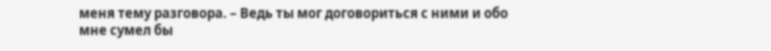меня тему разговора. – Ведь ты мог договориться с ними и обо мне сумел бы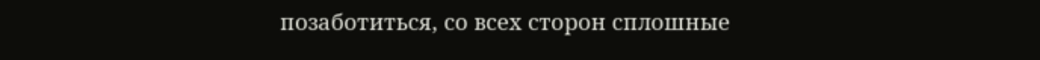позаботиться, со всех сторон сплошные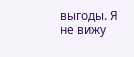выгоды. Я не вижу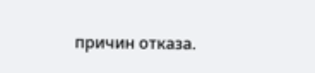причин отказа.